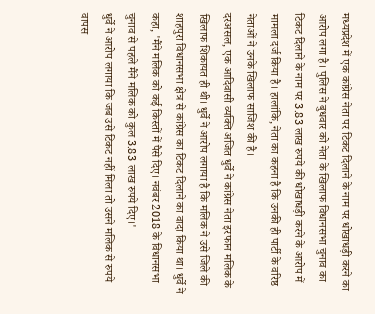मध्यप्रदेश में एक कांग्रेस नेता पर टिकट दिलाने के नाम पर धोखाधड़ी करने का आरोप लगा है। पुलिस ने बुधवार को नेता के खिलाफ विधानसभा चुनाव का टिकट दिलाने के नाम पर 3.83 लाख रुपये की धोखाधड़ी करने के आरोप में मामला दर्ज किया है। हालांकि, नेता का कहना है कि उनकी ही पार्टी के वरिष्ठ नेताओं ने उनके खिलाफ साजिश की है।
दरअसल, एक आदिवासी व्यक्ति अजित धुर्वे ने कांग्रेस नेता इरफान मलिक के खिलाफ शिकायत ही थी। धुर्वे ने आरोप लगाया है कि मलिक ने उसे जिले की शाहपुरा विधानसभा क्षेत्र से कांग्रेस का टिकट दिलाने का वादा किया था। धुर्वे ने कहा, 'मैंने मलिक को कई किस्तों में पैसे दिए। नवंबर 2018 के विधानसभा चुनाव से पहले मैंने मलिक को कुल 3.83 लाख रुपये दिए।'
धुर्वे ने आरोप लगाया कि जब उसे टिकट नहीं मिला तो उसने मलिक से रुपये वापस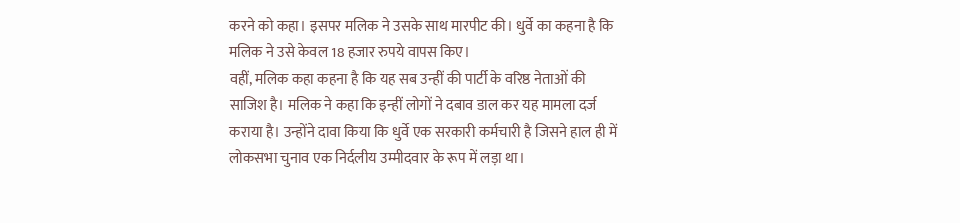करने को कहा। इसपर मलिक ने उसके साथ मारपीट की। धुर्वे का कहना है कि मलिक ने उसे केवल 18 हजार रुपये वापस किए।
वहीं, मलिक कहा कहना है कि यह सब उन्हीं की पार्टी के वरिष्ठ नेताओं की साजिश है। मलिक ने कहा कि इन्हीं लोगों ने दबाव डाल कर यह मामला दर्ज कराया है। उन्होंने दावा किया कि धुर्वे एक सरकारी कर्मचारी है जिसने हाल ही में लोकसभा चुनाव एक निर्दलीय उम्मीदवार के रूप में लड़ा था।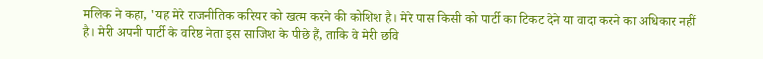मलिक ने कहा, 'यह मेरे राजनीतिक करियर को खत्म करने की कोशिश है। मेरे पास किसी को पार्टी का टिकट देने या वादा करने का अधिकार नहीं है। मेरी अपनी पार्टी के वरिष्ठ नेता इस साजिश के पीछे हैं, ताकि वे मेरी छवि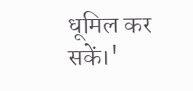धूमिल कर सकें।'